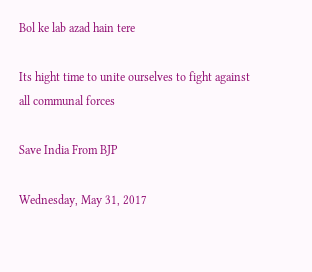Bol ke lab azad hain tere

Its hight time to unite ourselves to fight against all communal forces

Save India From BJP

Wednesday, May 31, 2017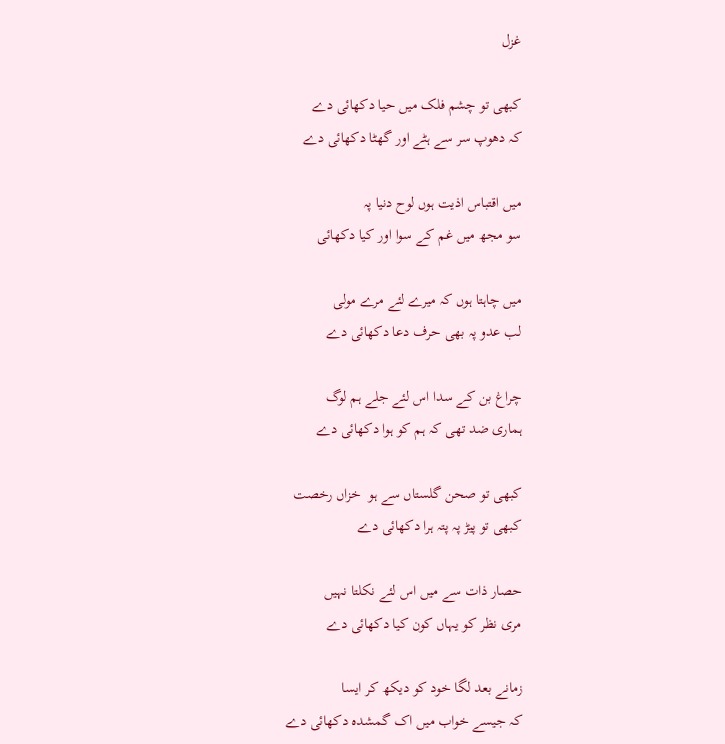غزل

کبھی تو چشم فلک میں حیا دکھائی دے
کہ دھوپ سر سے ہٹے اور گھٹا دکھائی دے

میں اقتباس اذیت ہوں لوح دنیا پہ
سو مجھ میں غم کے سوا اور کیا دکھائی

میں چاہتا ہوں کہ میرے لئے مرے مولی
لب عدو پہ بھی حرف دعا دکھائی دے

چراغ بن کے سدا اس لئے جلے ہم لوگ
ہماری ضد تھی کہ ہم کو ہوا دکھائی دے

کبھی تو صحن گلستاں سے ہو  خزاں رخصت
کبھی تو پیڑ پہ پتہ ہرا دکھائی دے

حصار ذات سے میں اس لئے نکلتا نہیں
مری نظر کو یہاں کون کیا دکھائی دے

زمانے بعد لگا خود کو دیکھ کر ایسا
کہ جیسے خواب میں اک گمشدہ دکھائی دے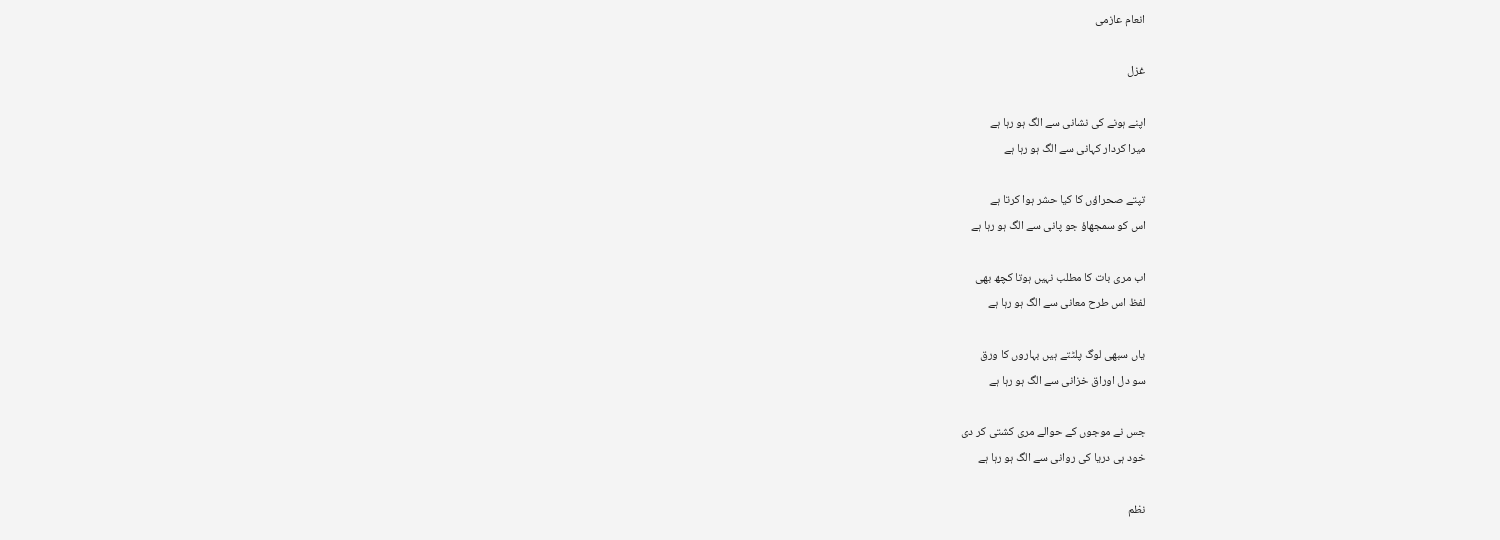انعام عازمی

غزل

اپنے ہونے کی نشانی سے الگ ہو رہا ہے
میرا کردار کہانی سے الگ ہو رہا ہے

تپتے صحراؤں کا کیا حشر ہوا کرتا ہے
اس کو سمجھاؤ جو پانی سے الگ ہو رہا ہے

اب مری بات کا مطلب نہیں ہوتا کچھ بھی
لفظ اس طرح معانی سے الگ ہو رہا ہے

یاں سبھی لوگ پلٹتے ہیں بہاروں کا ورق
سو دل اوراق خزانی سے الگ ہو رہا ہے

جس نے موجوں کے حوالے مری کشتی کر دی
خود ہی دریا کی روانی سے الگ ہو رہا ہے

نظم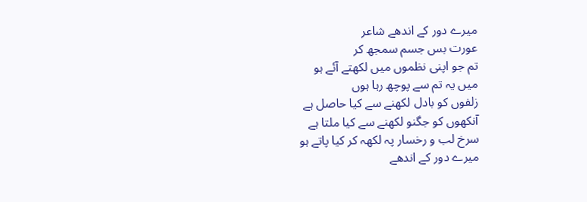میرے دور کے اندھے شاعر
عورت بس جسم سمجھ کر
تم جو اپنی نظموں میں لکھتے آئے ہو
میں یہ تم سے پوچھ رہا ہوں
زلفوں کو بادل لکھنے سے کیا حاصل ہے
آنکھوں کو جگنو لکھنے سے کیا ملتا ہے
سرخ لب و رخسار پہ لکھہ کر کیا پاتے ہو
میرے دور کے اندھے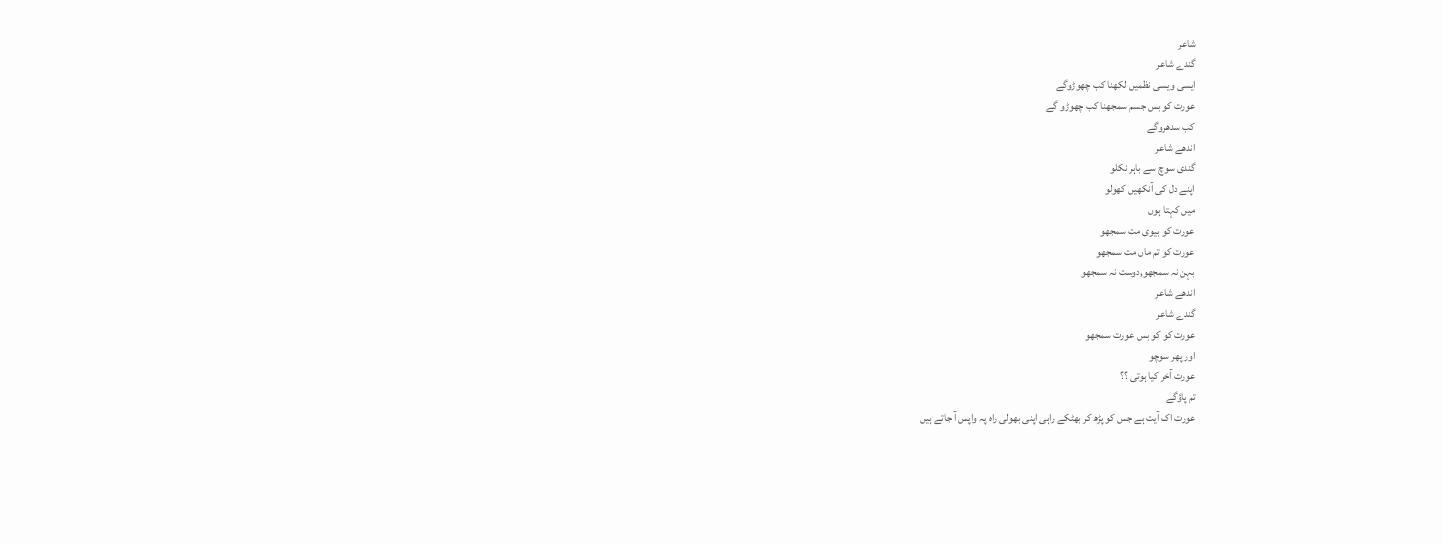شاعر
گندے شاعر
ایسی ویسی نظمیں لکھنا کب چھوڑوگے
عورت کو بس جسم سمجھنا کب چھوڑو گے
کب سدھروگے
اندھے شاعر
گندی سوچ سے باہر نکلو
اپنے دل کی آنکھیں کھولو
میں کہتا ہوں
عورت کو بیوی مت سمجھو
عورت کو تم ماں مت سمجھو
بہن نہ سمجھو,دوست نہ سمجھو
اندھے شاعر
گندے شاعر
عورت کو کو بس عورت سمجھو
اور پھر سوچو
عورت آخر کیا ہوتی ؟؟
تم پاؤگے
عورت اک آیت ہے جس کو پڑھ کر بھٹکے راہی اپنی بھولی راہ پہ واپس آ جاتے ہیں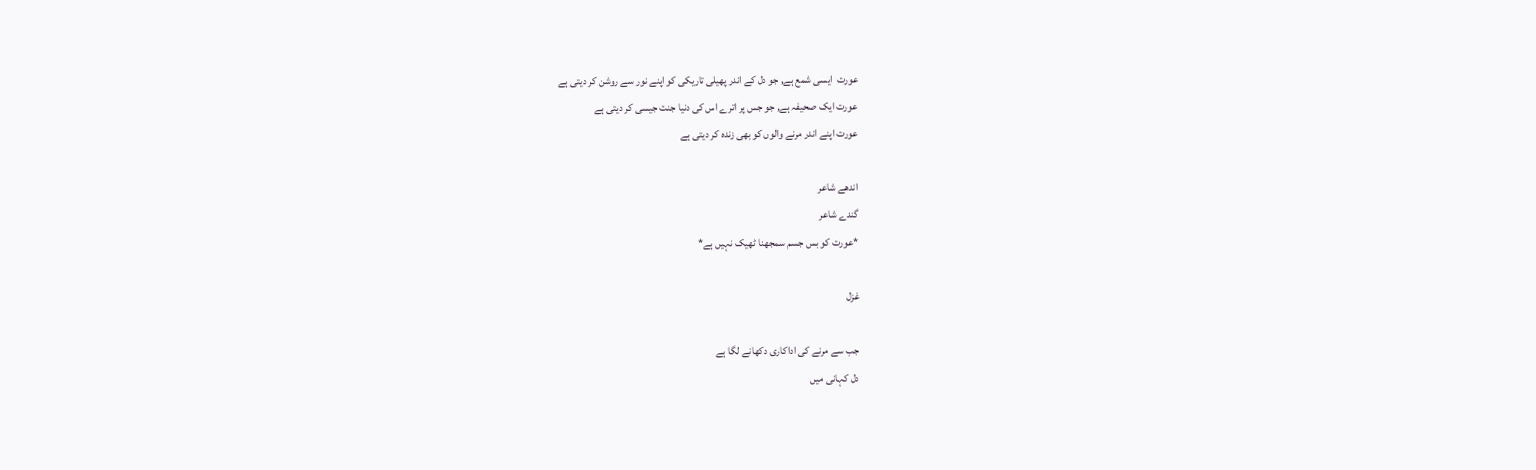عورت  ایسی شمع ہے, جو دل کے اندر پھیلی تاریکی کو اپنے نور سے روشن کر دیتی ہے
عورت ایک صحیفہ ہے, جو جس پر اترے اس کی دنیا جنت جیسی کر دیتی ہے
عورت اپنے اندر مرنے والوں کو بھی زندہ کر دیتی ہے

اندھے شاعر
گندے شاعر
*عورت کو بس جسم سمجھنا ٹھیک نہیں ہے*

غزل

جب سے مرنے کی اداکاری دکھانے لگا ہے
دل کہانی میں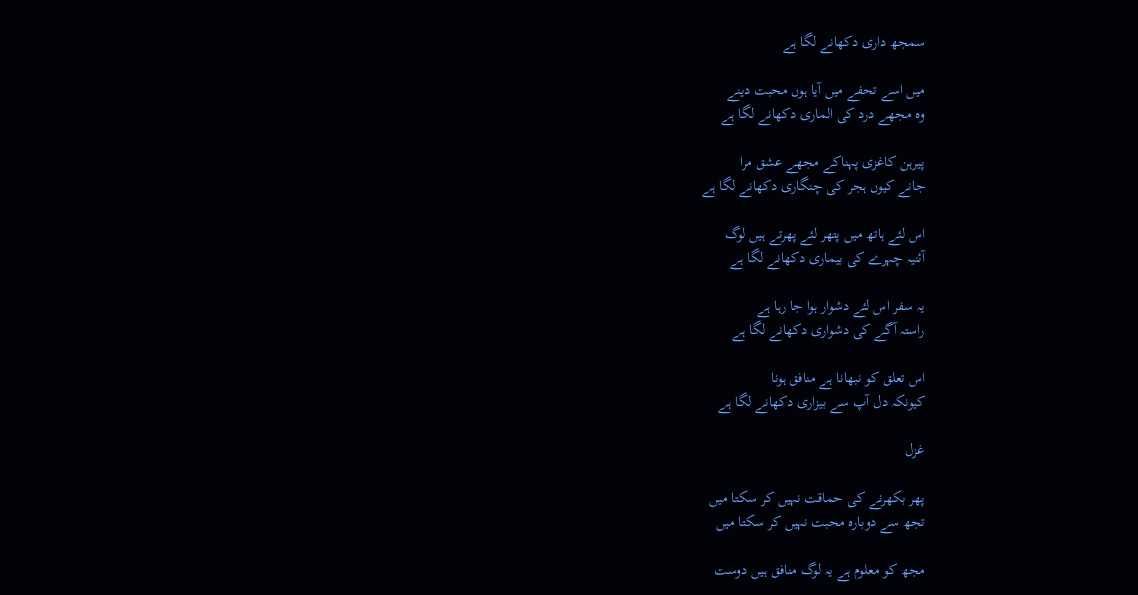سمجھ داری دکھانے لگا ہے

میں اسے تحفے میں آیا ہوں محبت دینے
وہ مجھے درد کی الماری دکھانے لگا ہے

پیرہن کاغزی پہناکے مجھے عشق مرا
جانے کیوں ہجر کی چنگاری دکھانے لگا ہے

اس لئے ہاتھ میں پتھر لئے پھرتے ہیں لوگ
آئنیہ چہرے کی بیماری دکھانے لگا ہے

یہ سفر اس لئے دشوار ہوا جا رہا ہے
راستہ آگے کی دشواری دکھانے لگا ہے

اس تعلق کو نبھانا ہے منافق ہونا
کیونکہ دل آپ سے بیزاری دکھانے لگا ہے

غزل

پھر بکھرنے کی حماقت نہیں کر سکتا میں
تجھ سے دوبارہ محبت نہیں کر سکتا میں

مجھ کو معلوم ہے یہ لوگ منافق ہیں دوست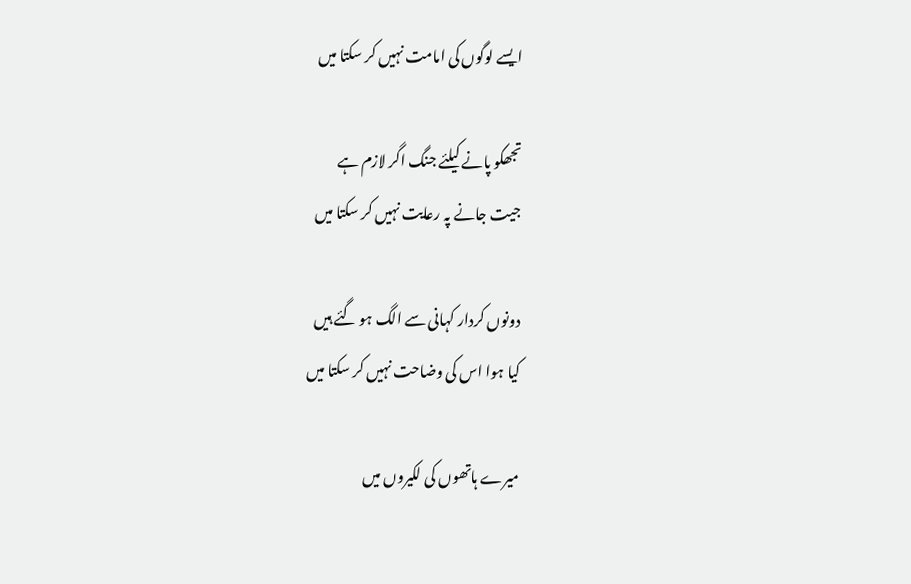ایسے لوگوں کی امامت نہیں کر سکتا میں

تجھکو پانے کیلئے جنگ اگر لازم ہے
جیت جانے پہ رعایت نہیں کر سکتا میں

دونوں کردار کہانی سے الگ ہو گئے ہیں
کیا ہوا اس کی وضاحت نہیں کر سکتا میں

میرے ہاتھوں کی لکیروں میں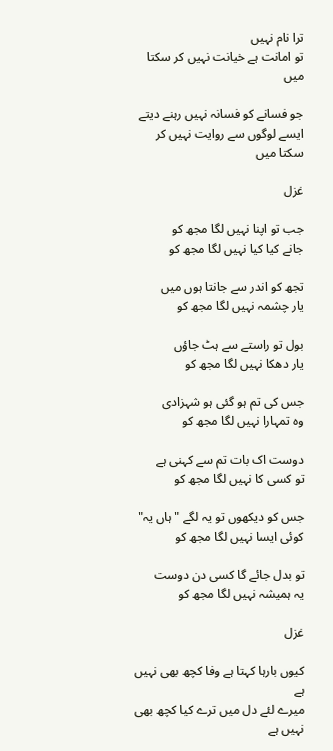ترا نام نہیں
تو امانت ہے خیانت نہیں کر سکتا میں

جو فسانے کو فسانہ نہیں رہنے دیتے
ایسے لوگوں سے روایت نہیں کر سکتا میں

غزل

جب تو اپنا نہیں لگا مجھ کو
جانے کیا کیا نہیں لگا مجھ کو

تجھ کو اندر سے جانتا ہوں میں
یار چشمہ نہیں لگا مجھ کو

بول تو راستے سے ہٹ جاؤں
یار دھکا نہیں لگا مجھ کو

جس کی تم ہو گئی ہو شہزادی
وہ تمہارا نہیں لگا مجھ کو

دوست اک بات تم سے کہنی ہے
تو کسی کا نہیں لگا مجھ کو

جس کو دیکھوں تو یہ لگے "ہاں یہ"
کوئی ایسا نہیں لگا مجھ کو

تو بدل جائے گا کسی دن دوست
یہ ہمیشہ نہیں لگا مجھ کو

غزل

کیوں بارہا کہتا ہے وفا کچھ بھی نہیں ہے
میرے لئے دل میں ترے کیا کچھ بھی نہیں ہے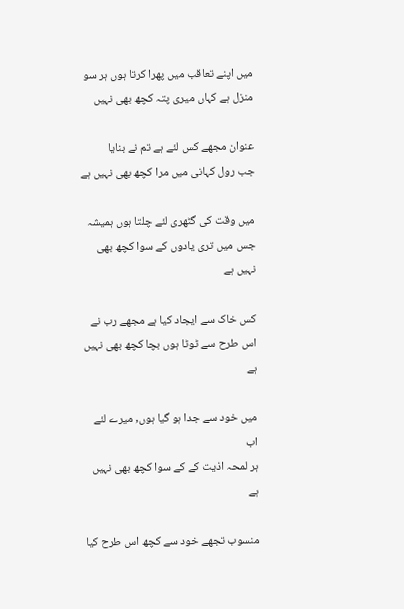میں اپنے تعاقب میں پھرا کرتا ہوں ہر سو
منزل ہے کہاں میری پتہ کچھ بھی نہیں

عنوان مجھے کس لئے ہے تم نے بنایا
جب رول کہانی میں مرا کچھ بھی نہیں ہے

میں وقت کی گٹھری لئے چلتا ہوں ہمیشہ
جس میں تری یادوں کے سوا کچھ بھی نہیں ہے

کس خاک سے ایجاد کیا ہے مجھے رب نے
اس طرح سے ٹوٹا ہوں بچا کچھ بھی نہیں ہے

میں خود سے جدا ہو گیا ہوں, میرے لئے اب
ہر لمحہ اذیت کے کے سوا کچھ بھی نہیں ہے

منسوب تجھے خود سے کچھ اس طرح کیا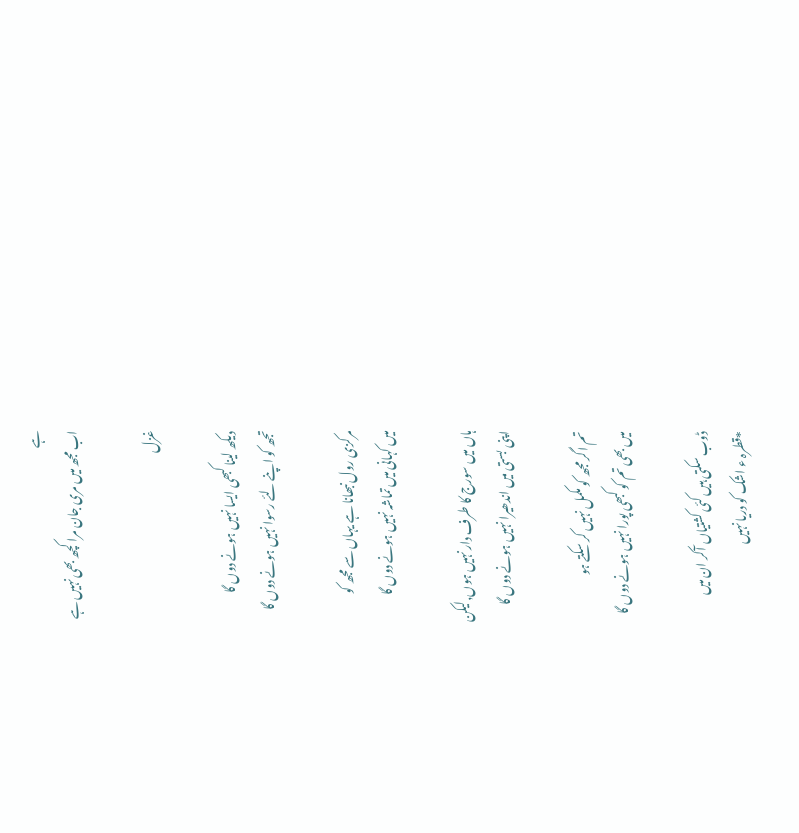ہے
اب مجھ میں مری جان مرا کچھ بھی نہیں ہے

غزل

دیکھ لینا کبھی ایسا نہیں ہونے دوں گا
تجھ کو اپنے لئے رسوا نہیں ہونے دوں گا

مرکزی رول نبھانا ہے یہاں سے مجھ کو
میں کہانی میں تماشہ نہیں ہونے دوں گا

ہاں میں سورج کا طرف دار نہیں ہوں,لیکن
اپنی بستی میں اندھیرا نہیں ہونے دوں گا

تم اگر مجھ کو مکمل نہیں کر سکتے ہو
میں بھی تم کو کبھی پورا نہیں ہونے دوں گا

ڈوب سکتی ہیں کئی کشتیاں آکر ان میں
*قطرہ ء اشک کو دریا نہیں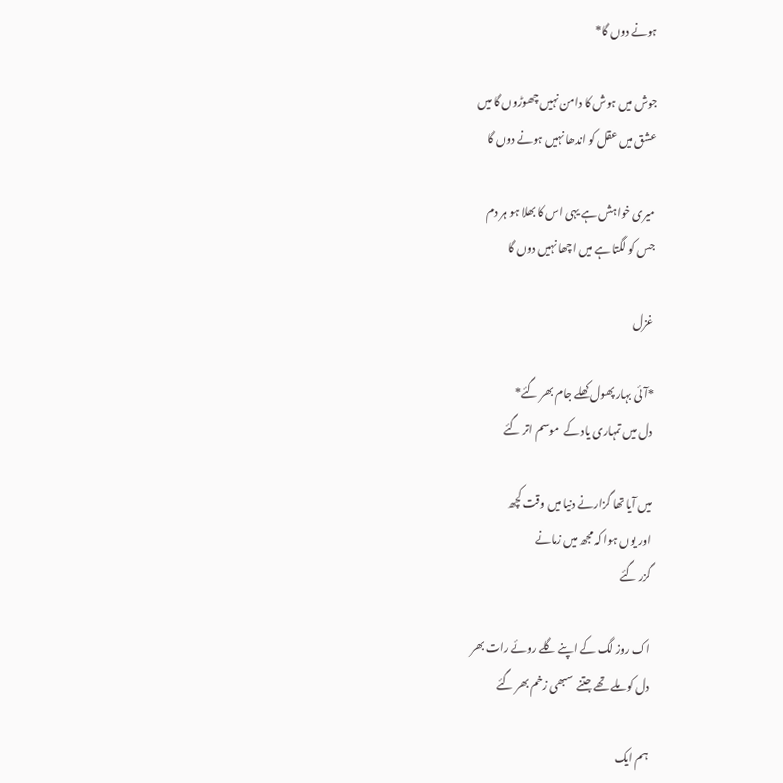ہونے دوں گا*

جوش میں ہوش کا دامن نہیں چھوڑوں گا میں
عشق میں عقل کو اندھا نہیں ہونے دوں گا

میری خواہش ہے یہی اس کا بھلا ہو ہر دم
جس کو لگتا ہے میں اچھا نہیں دوں گا

غزل

*آئی بہار پھول کھلے جام بھر گئے*
دل میں تمہاری یاد کے  موسم اتر گئے

میں آیا تھا گزارنے دنیا میں وقت کچھ
اور یوں ہوا کہ مجھ میں زمانے
گزر گئے

اک روز لگ کے اپنے گلے روئے رات بھر
دل کو ملے تھے جتنے  سبھی زخم بھر گئے

ہم ایک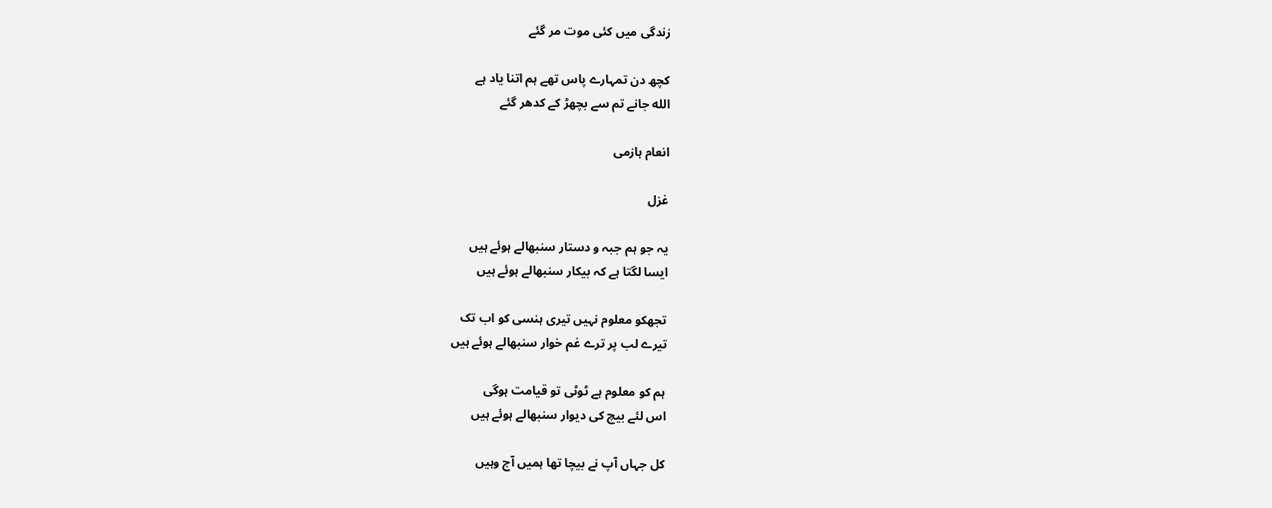زندگی میں کئی موت مر گئے

کچھ دن تمہارے پاس تھے ہم اتنا یاد ہے
الله جانے تم سے بچھڑ کے کدھر گئے

انعام ہازمی

غزل

یہ جو ہم جبہ و دستار سنبھالے ہوئے ہیں
ایسا لگتا ہے کہ بیکار سنبھالے ہوئے ہیں

تجھکو معلوم نہیں تیری ہنسی کو اب تک
تیرے لب پر ترے غم خوار سنبھالے ہوئے ہیں

ہم کو معلوم ہے ٹوٹی تو قیامت ہوگی
اس لئے بیچ کی دیوار سنبھالے ہوئے ہیں

کل جہاں آپ نے بیچا تھا ہمیں آج وہیں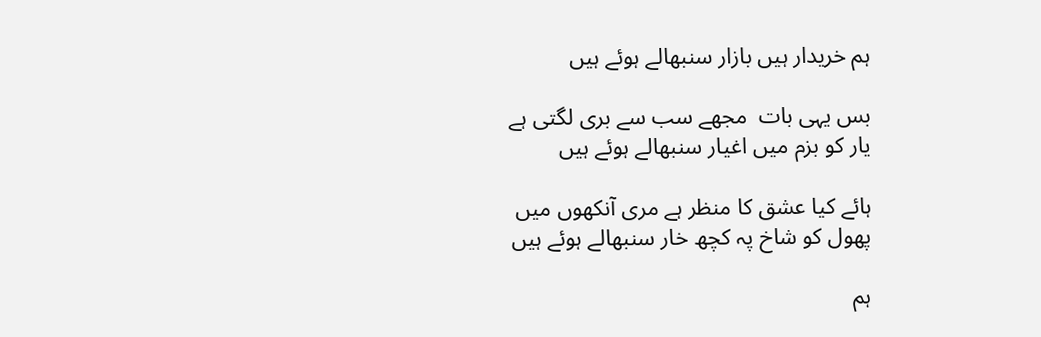ہم خریدار ہیں بازار سنبھالے ہوئے ہیں

بس یہی بات  مجھے سب سے بری لگتی ہے
یار کو بزم میں اغیار سنبھالے ہوئے ہیں

ہائے کیا عشق کا منظر ہے مری آنکھوں میں
پھول کو شاخ پہ کچھ خار سنبھالے ہوئے ہیں

ہم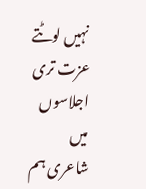نہیں لوٹتے عزت تری اجلاسوں میں
شاعری ہم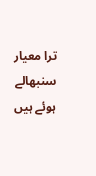ترا معیار سنبھالے ہوئے ہیں